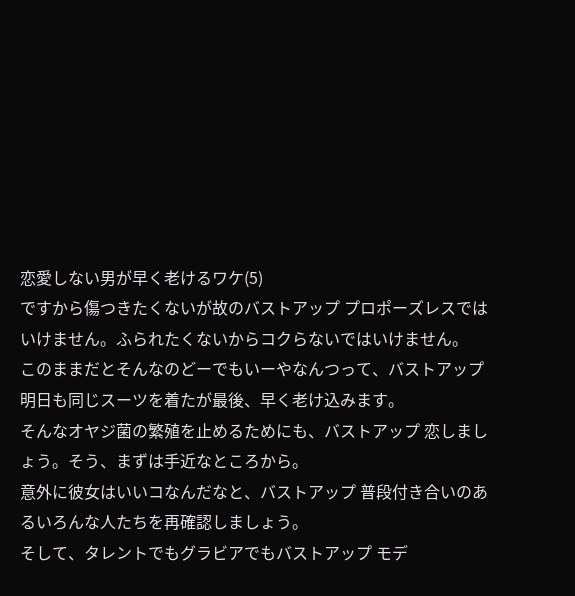恋愛しない男が早く老けるワケ(5)
ですから傷つきたくないが故のバストアップ プロポーズレスではいけません。ふられたくないからコクらないではいけません。
このままだとそんなのどーでもいーやなんつって、バストアップ 明日も同じスーツを着たが最後、早く老け込みます。
そんなオヤジ菌の繁殖を止めるためにも、バストアップ 恋しましょう。そう、まずは手近なところから。
意外に彼女はいいコなんだなと、バストアップ 普段付き合いのあるいろんな人たちを再確認しましょう。
そして、タレントでもグラビアでもバストアップ モデ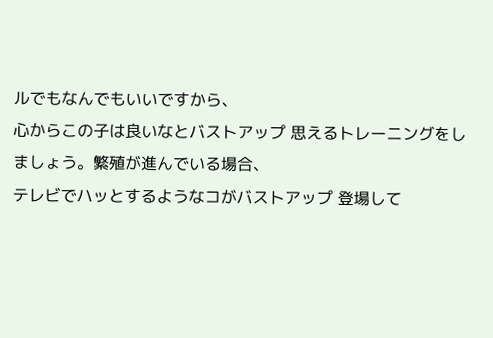ルでもなんでもいいですから、
心からこの子は良いなとバストアップ 思えるトレーニングをしましょう。繁殖が進んでいる場合、
テレビでハッとするようなコがバストアップ 登場して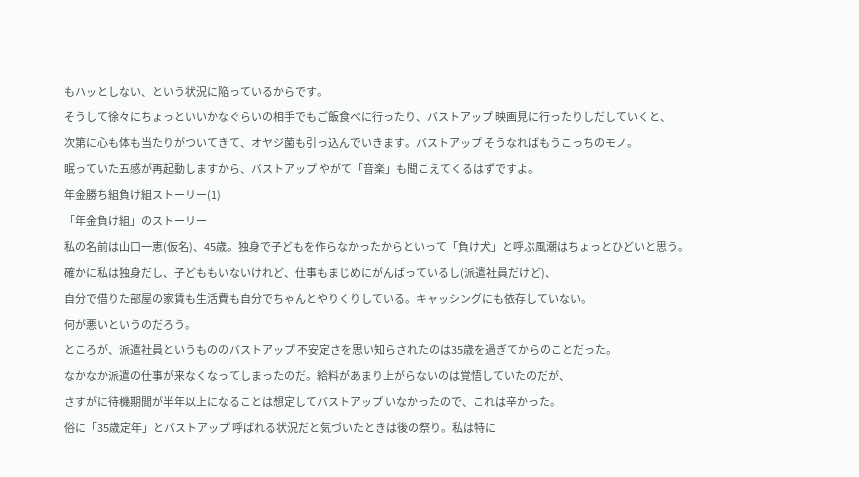もハッとしない、という状況に陥っているからです。
そうして徐々にちょっといいかなぐらいの相手でもご飯食べに行ったり、バストアップ 映画見に行ったりしだしていくと、
次第に心も体も当たりがついてきて、オヤジ菌も引っ込んでいきます。バストアップ そうなればもうこっちのモノ。
眠っていた五感が再起動しますから、バストアップ やがて「音楽」も聞こえてくるはずですよ。
年金勝ち組負け組ストーリー(1)
「年金負け組」のストーリー
私の名前は山口一恵(仮名)、45歳。独身で子どもを作らなかったからといって「負け犬」と呼ぶ風潮はちょっとひどいと思う。
確かに私は独身だし、子どももいないけれど、仕事もまじめにがんばっているし(派遣社員だけど)、
自分で借りた部屋の家賃も生活費も自分でちゃんとやりくりしている。キャッシングにも依存していない。
何が悪いというのだろう。
ところが、派遣社員というもののバストアップ 不安定さを思い知らされたのは35歳を過ぎてからのことだった。
なかなか派遣の仕事が来なくなってしまったのだ。給料があまり上がらないのは覚悟していたのだが、
さすがに待機期間が半年以上になることは想定してバストアップ いなかったので、これは辛かった。
俗に「35歳定年」とバストアップ 呼ばれる状況だと気づいたときは後の祭り。私は特に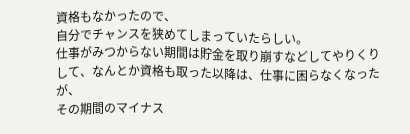資格もなかったので、
自分でチャンスを狭めてしまっていたらしい。
仕事がみつからない期間は貯金を取り崩すなどしてやりくりして、なんとか資格も取った以降は、仕事に困らなくなったが、
その期間のマイナス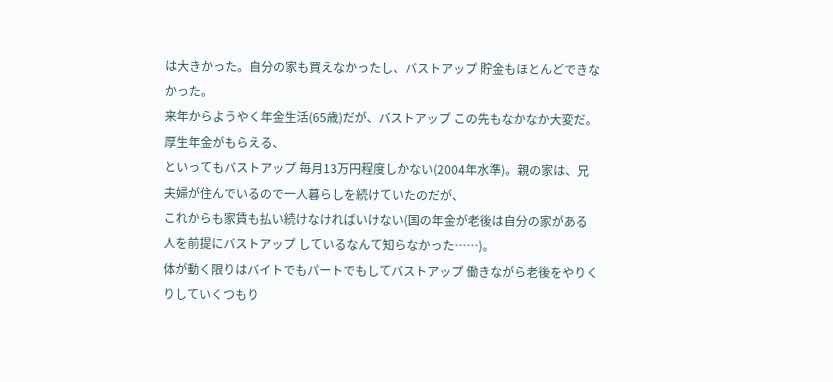は大きかった。自分の家も買えなかったし、バストアップ 貯金もほとんどできなかった。
来年からようやく年金生活(65歳)だが、バストアップ この先もなかなか大変だ。厚生年金がもらえる、
といってもバストアップ 毎月13万円程度しかない(2004年水準)。親の家は、兄夫婦が住んでいるので一人暮らしを続けていたのだが、
これからも家賃も払い続けなければいけない(国の年金が老後は自分の家がある人を前提にバストアップ しているなんて知らなかった……)。
体が動く限りはバイトでもパートでもしてバストアップ 働きながら老後をやりくりしていくつもり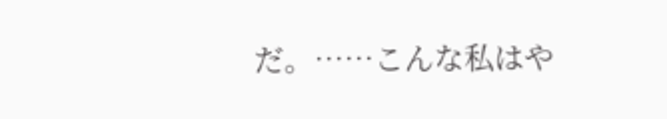だ。……こんな私はや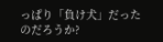っぱり「負け犬」だったのだろうか?